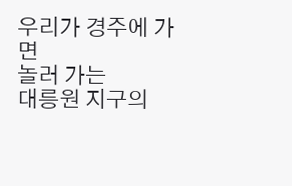우리가 경주에 가면
놀러 가는
대릉원 지구의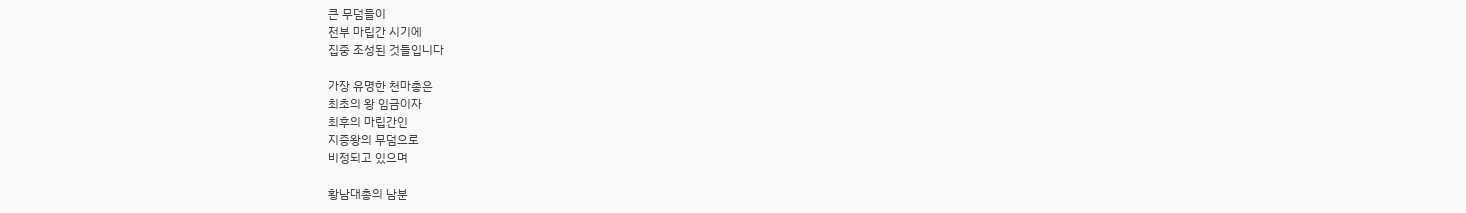큰 무덤들이
전부 마립간 시기에
집중 조성된 것들입니다

가장 유명한 천마총은
최초의 왕 임금이자
최후의 마립간인
지증왕의 무덤으로
비정되고 있으며

황남대총의 남분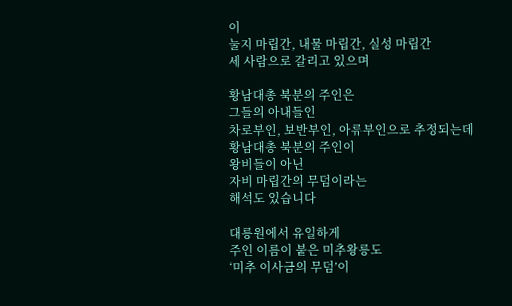이
눌지 마립간, 내물 마립간, 실성 마립간
세 사람으로 갈리고 있으며

황남대총 북분의 주인은
그들의 아내들인
차로부인, 보반부인, 아류부인으로 추정되는데
황남대총 북분의 주인이
왕비들이 아닌
자비 마립간의 무덤이라는
해석도 있습니다

대릉원에서 유일하게
주인 이름이 붙은 미추왕릉도
‘미추 이사금의 무덤’이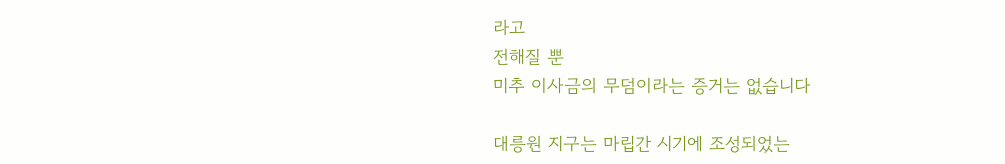라고
전해질 뿐
미추 이사금의 무덤이라는 증거는 없습니다

대릉원 지구는 마립간 시기에 조성되었는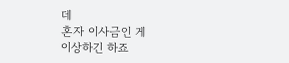데
혼자 이사금인 게
이상하긴 하죠